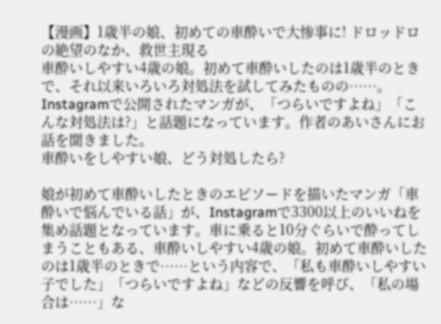【漫画】1歳半の娘、初めての車酔いで大惨事に! ドロッドロの絶望のなか、救世主現る
車酔いしやすい4歳の娘。初めて車酔いしたのは1歳半のときで、それ以来いろいろ対処法を試してみたものの……。Instagramで公開されたマンガが、「つらいですよね」「こんな対処法は?」と話題になっています。作者のあいさんにお話を聞きました。
車酔いをしやすい娘、どう対処したら?

娘が初めて車酔いしたときのエピソードを描いたマンガ「車酔いで悩んでいる話」が、Instagramで3300以上のいいねを集め話題となっています。車に乗ると10分ぐらいで酔ってしまうこともある、車酔いしやすい4歳の娘。初めて車酔いしたのは1歳半のときで……という内容で、「私も車酔いしやすい子でした」「つらいですよね」などの反響を呼び、「私の場合は……」な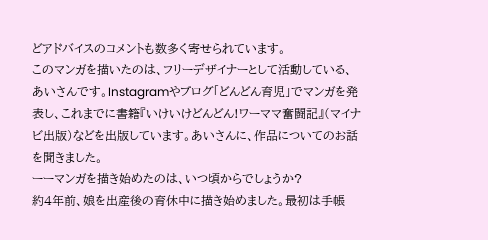どアドバイスのコメントも数多く寄せられています。
このマンガを描いたのは、フリーデザイナーとして活動している、あいさんです。Instagramやブログ「どんどん育児」でマンガを発表し、これまでに書籍『いけいけどんどん!ワーママ奮闘記』(マイナビ出版)などを出版しています。あいさんに、作品についてのお話を聞きました。
ーーマンガを描き始めたのは、いつ頃からでしょうか?
約4年前、娘を出産後の育休中に描き始めました。最初は手帳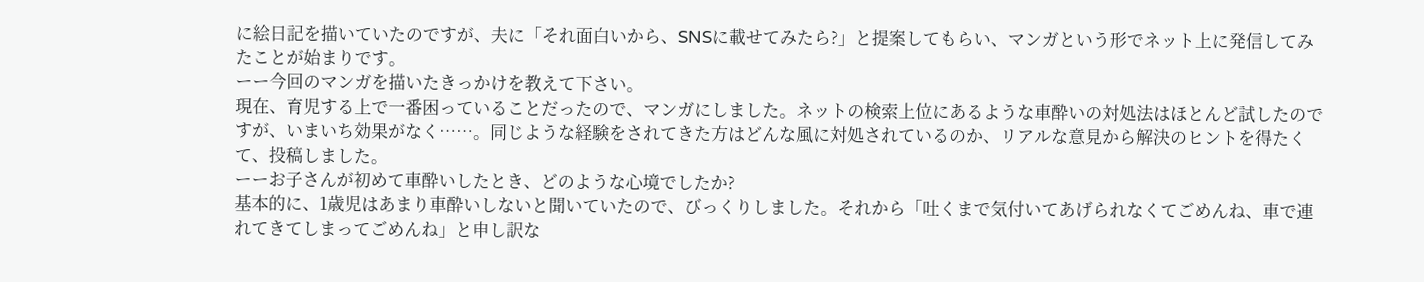に絵日記を描いていたのですが、夫に「それ面白いから、SNSに載せてみたら?」と提案してもらい、マンガという形でネット上に発信してみたことが始まりです。
ーー今回のマンガを描いたきっかけを教えて下さい。
現在、育児する上で一番困っていることだったので、マンガにしました。ネットの検索上位にあるような車酔いの対処法はほとんど試したのですが、いまいち効果がなく……。同じような経験をされてきた方はどんな風に対処されているのか、リアルな意見から解決のヒントを得たくて、投稿しました。
ーーお子さんが初めて車酔いしたとき、どのような心境でしたか?
基本的に、1歳児はあまり車酔いしないと聞いていたので、びっくりしました。それから「吐くまで気付いてあげられなくてごめんね、車で連れてきてしまってごめんね」と申し訳な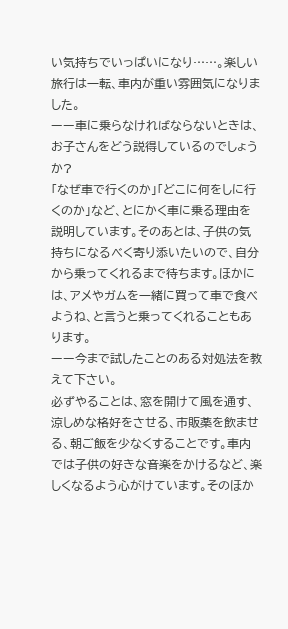い気持ちでいっぱいになり……。楽しい旅行は一転、車内が重い雰囲気になりました。
ーー車に乗らなければならないときは、お子さんをどう説得しているのでしょうか?
「なぜ車で行くのか」「どこに何をしに行くのか」など、とにかく車に乗る理由を説明しています。そのあとは、子供の気持ちになるべく寄り添いたいので、自分から乗ってくれるまで待ちます。ほかには、アメやガムを一緒に買って車で食べようね、と言うと乗ってくれることもあります。
ーー今まで試したことのある対処法を教えて下さい。
必ずやることは、窓を開けて風を通す、涼しめな格好をさせる、市販薬を飲ませる、朝ご飯を少なくすることです。車内では子供の好きな音楽をかけるなど、楽しくなるよう心がけています。そのほか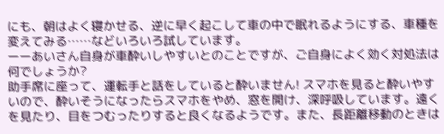にも、朝はよく寝かせる、逆に早く起こして車の中で眠れるようにする、車種を変えてみる……などいろいろ試しています。
ーーあいさん自身が車酔いしやすいとのことですが、ご自身によく効く対処法は何でしょうか?
助手席に座って、運転手と話をしていると酔いません! スマホを見ると酔いやすいので、酔いそうになったらスマホをやめ、窓を開け、深呼吸しています。遠くを見たり、目をつむったりすると良くなるようです。また、長距離移動のときは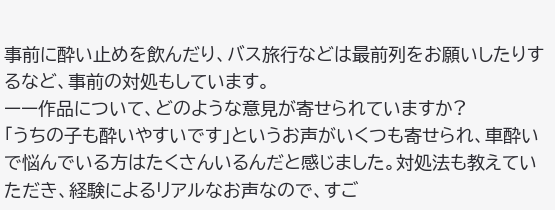事前に酔い止めを飲んだり、バス旅行などは最前列をお願いしたりするなど、事前の対処もしています。
ーー作品について、どのような意見が寄せられていますか?
「うちの子も酔いやすいです」というお声がいくつも寄せられ、車酔いで悩んでいる方はたくさんいるんだと感じました。対処法も教えていただき、経験によるリアルなお声なので、すご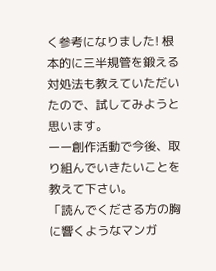く参考になりました! 根本的に三半規管を鍛える対処法も教えていただいたので、試してみようと思います。
ーー創作活動で今後、取り組んでいきたいことを教えて下さい。
「読んでくださる方の胸に響くようなマンガ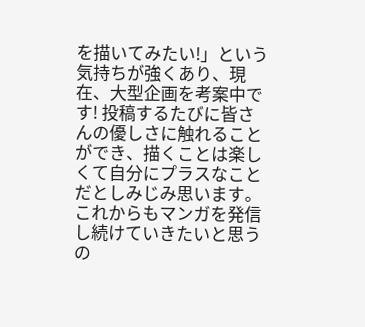を描いてみたい!」という気持ちが強くあり、現在、大型企画を考案中です! 投稿するたびに皆さんの優しさに触れることができ、描くことは楽しくて自分にプラスなことだとしみじみ思います。これからもマンガを発信し続けていきたいと思うの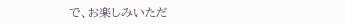で、お楽しみいただ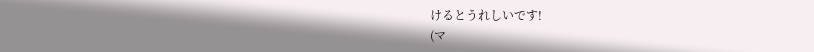けるとうれしいです!
(マ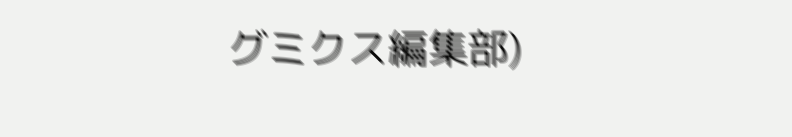グミクス編集部)